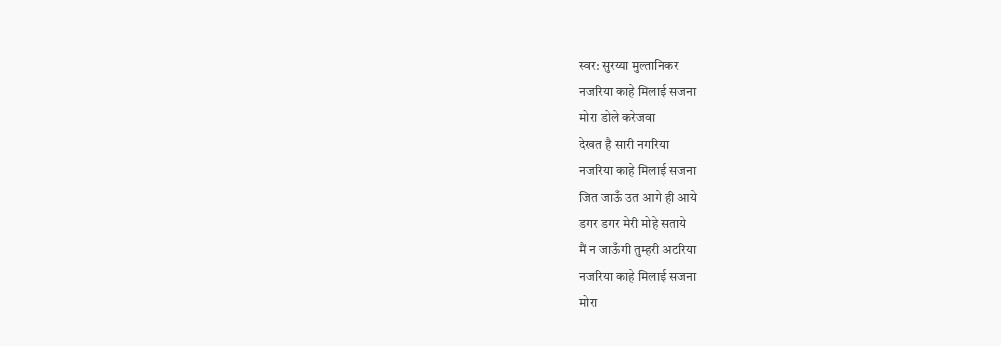स्वर: सुरय्या मुल्तानिकर
नजरिया काहे मिलाई सजना
मोरा डोले करेजवा
देखत है सारी नगरिया
नजरिया काहे मिलाई सजना
जित जाऊँ उत आगे ही आये
डगर डगर मेरी मोहे सताये
मैं न जाऊँगी तुम्हरी अटरिया
नजरिया काहे मिलाई सजना
मोरा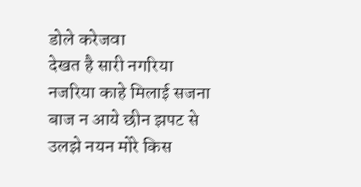डोले करेजवा
देखत है सारी नगरिया
नजरिया काहे मिलाई सजना
बाज न आये छीन झपट से
उलझे नयन मोरे किस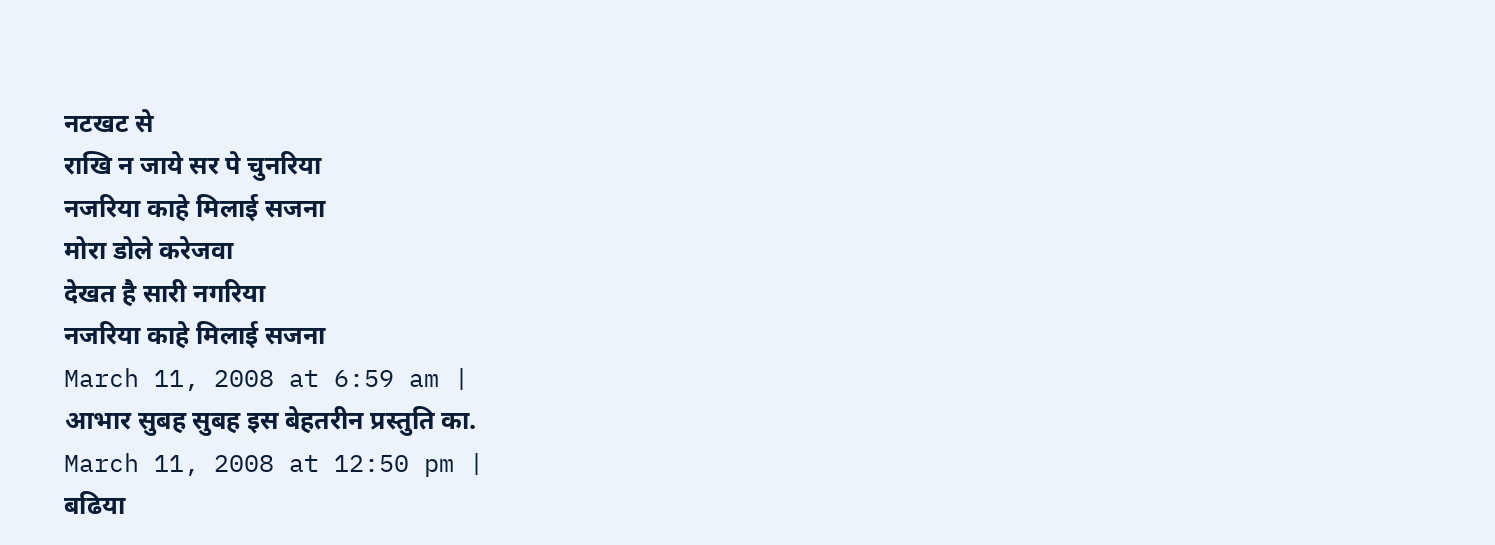नटखट से
राखि न जाये सर पे चुनरिया
नजरिया काहे मिलाई सजना
मोरा डोले करेजवा
देखत है सारी नगरिया
नजरिया काहे मिलाई सजना
March 11, 2008 at 6:59 am |
आभार सुबह सुबह इस बेहतरीन प्रस्तुति का.
March 11, 2008 at 12:50 pm |
बढिया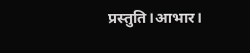प्रस्तुति।आभार।